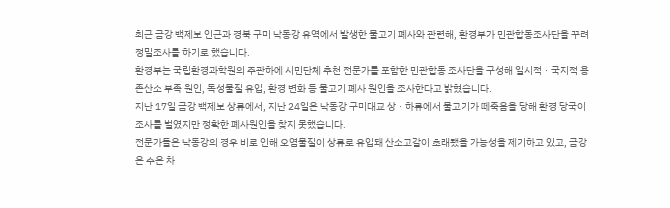최근 금강 백제보 인근과 경북 구미 낙동강 유역에서 발생한 물고기 폐사와 관련해, 환경부가 민관합동조사단을 꾸려 정밀조사를 하기로 했습니다.
환경부는 국립환경과학원의 주관하에 시민단체 추천 전문가를 포함한 민관합동 조사단을 구성해 일시적ㆍ국지적 용존산소 부족 원인, 독성물질 유입, 환경 변화 등 물고기 폐사 원인을 조사한다고 밝혔습니다.
지난 17일 금강 백제보 상류에서, 지난 24일은 낙동강 구미대교 상ㆍ하류에서 물고기가 떼죽음을 당해 환경 당국이 조사를 벌였지만 정확한 폐사원인을 찾지 못했습니다.
전문가들은 낙동강의 경우 비로 인해 오염물질이 상류로 유입돼 산소고갈이 초래됐을 가능성을 제기하고 있고, 금강은 수온 차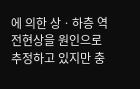에 의한 상ㆍ하층 역전현상을 원인으로 추정하고 있지만 충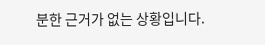분한 근거가 없는 상황입니다.